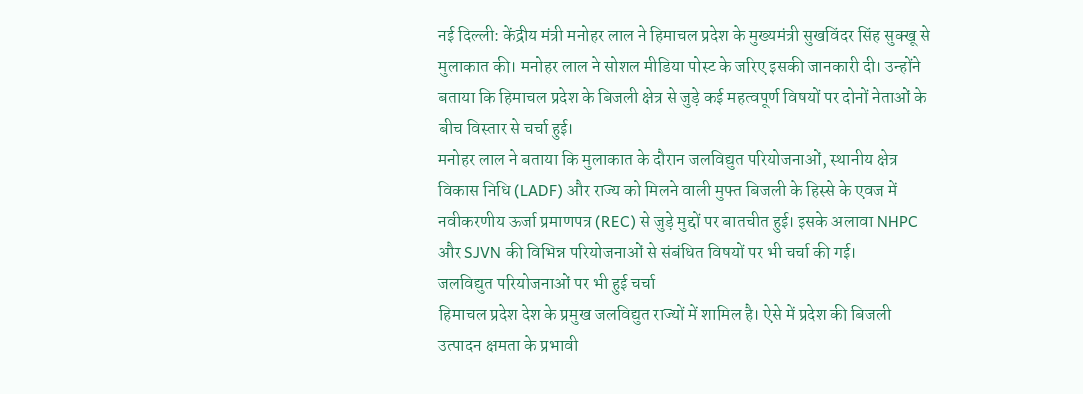नई दिल्ली: केंद्रीय मंत्री मनोहर लाल ने हिमाचल प्रदेश के मुख्यमंत्री सुखविंदर सिंह सुक्खू से मुलाकात की। मनोहर लाल ने सोशल मीडिया पोस्ट के जरिए इसकी जानकारी दी। उन्होंने बताया कि हिमाचल प्रदेश के बिजली क्षेत्र से जुड़े कई महत्वपूर्ण विषयों पर दोनों नेताओं के बीच विस्तार से चर्चा हुई।
मनोहर लाल ने बताया कि मुलाकात के दौरान जलविद्युत परियोजनाओं, स्थानीय क्षेत्र विकास निधि (LADF) और राज्य को मिलने वाली मुफ्त बिजली के हिस्से के एवज में नवीकरणीय ऊर्जा प्रमाणपत्र (REC) से जुड़े मुद्दों पर बातचीत हुई। इसके अलावा NHPC और SJVN की विभिन्न परियोजनाओं से संबंधित विषयों पर भी चर्चा की गई।
जलविद्युत परियोजनाओं पर भी हुई चर्चा
हिमाचल प्रदेश देश के प्रमुख जलविद्युत राज्यों में शामिल है। ऐसे में प्रदेश की बिजली उत्पादन क्षमता के प्रभावी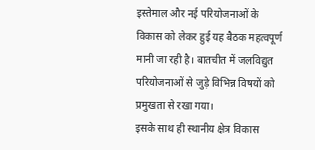इस्तेमाल और नई परियोजनाओं के विकास को लेकर हुई यह बैठक महत्वपूर्ण मानी जा रही है। बातचीत में जलविद्युत परियोजनाओं से जुड़े विभिन्न विषयों को प्रमुखता से रखा गया।
इसके साथ ही स्थानीय क्षेत्र विकास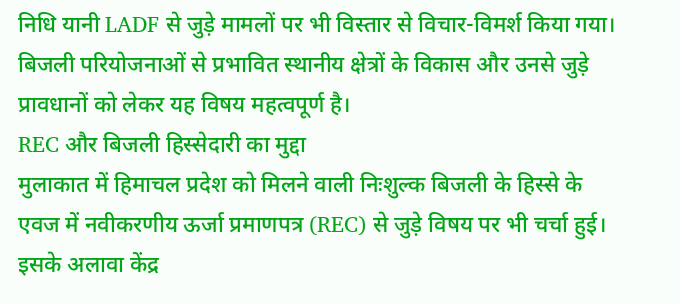निधि यानी LADF से जुड़े मामलों पर भी विस्तार से विचार-विमर्श किया गया। बिजली परियोजनाओं से प्रभावित स्थानीय क्षेत्रों के विकास और उनसे जुड़े प्रावधानों को लेकर यह विषय महत्वपूर्ण है।
REC और बिजली हिस्सेदारी का मुद्दा
मुलाकात में हिमाचल प्रदेश को मिलने वाली निःशुल्क बिजली के हिस्से के एवज में नवीकरणीय ऊर्जा प्रमाणपत्र (REC) से जुड़े विषय पर भी चर्चा हुई। इसके अलावा केंद्र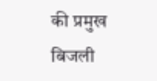की प्रमुख बिजली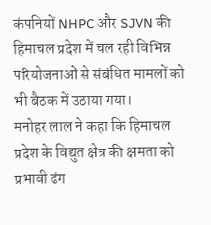कंपनियों NHPC और SJVN की हिमाचल प्रदेश में चल रही विभिन्न परियोजनाओं से संबंधित मामलों को भी बैठक में उठाया गया।
मनोहर लाल ने कहा कि हिमाचल प्रदेश के विद्युत क्षेत्र की क्षमता को प्रभावी ढंग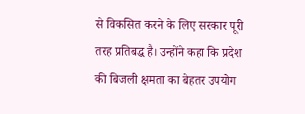से विकसित करने के लिए सरकार पूरी तरह प्रतिबद्ध है। उन्होंने कहा कि प्रदेश की बिजली क्षमता का बेहतर उपयोग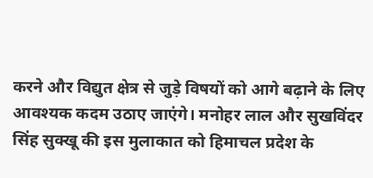करने और विद्युत क्षेत्र से जुड़े विषयों को आगे बढ़ाने के लिए आवश्यक कदम उठाए जाएंगे। मनोहर लाल और सुखविंदर सिंह सुक्खू की इस मुलाकात को हिमाचल प्रदेश के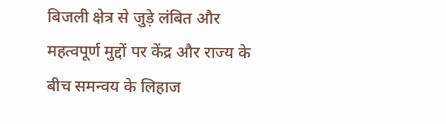बिजली क्षेत्र से जुड़े लंबित और महत्वपूर्ण मुद्दों पर केंद्र और राज्य के बीच समन्वय के लिहाज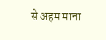से अहम माना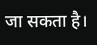जा सकता है।